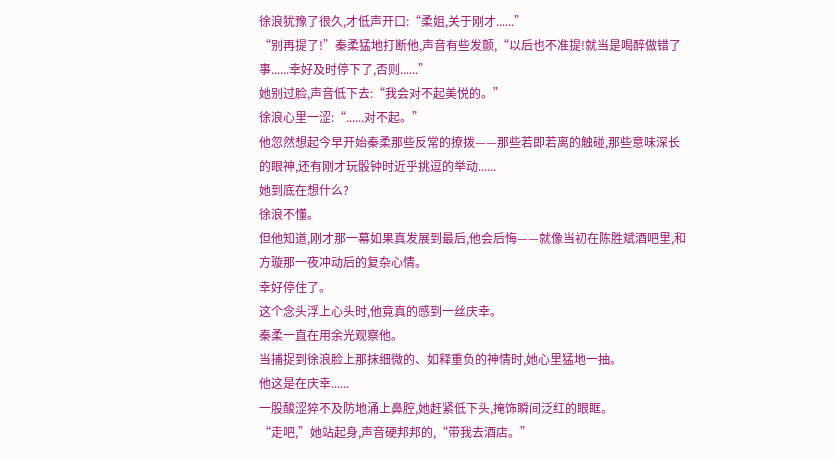徐浪犹豫了很久,才低声开口:“柔姐,关于刚才......”
“别再提了!”秦柔猛地打断他,声音有些发颤,“以后也不准提!就当是喝醉做错了事......幸好及时停下了,否则......”
她别过脸,声音低下去:“我会对不起美悦的。”
徐浪心里一涩:“......对不起。”
他忽然想起今早开始秦柔那些反常的撩拨——那些若即若离的触碰,那些意味深长的眼神,还有刚才玩骰钟时近乎挑逗的举动......
她到底在想什么?
徐浪不懂。
但他知道,刚才那一幕如果真发展到最后,他会后悔——就像当初在陈胜斌酒吧里,和方璇那一夜冲动后的复杂心情。
幸好停住了。
这个念头浮上心头时,他竟真的感到一丝庆幸。
秦柔一直在用余光观察他。
当捕捉到徐浪脸上那抹细微的、如释重负的神情时,她心里猛地一抽。
他这是在庆幸......
一股酸涩猝不及防地涌上鼻腔,她赶紧低下头,掩饰瞬间泛红的眼眶。
“走吧,”她站起身,声音硬邦邦的,“带我去酒店。”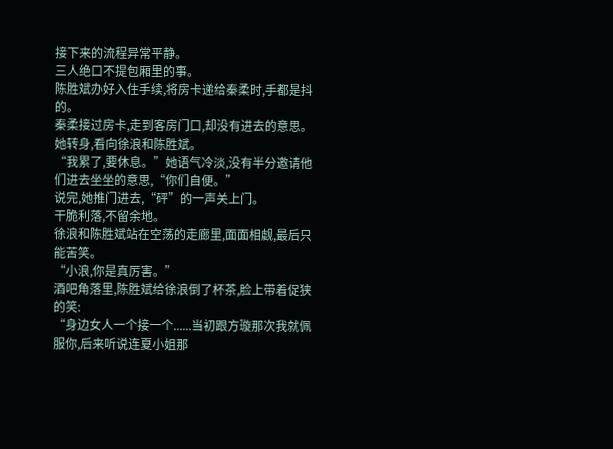接下来的流程异常平静。
三人绝口不提包厢里的事。
陈胜斌办好入住手续,将房卡递给秦柔时,手都是抖的。
秦柔接过房卡,走到客房门口,却没有进去的意思。
她转身,看向徐浪和陈胜斌。
“我累了,要休息。”她语气冷淡,没有半分邀请他们进去坐坐的意思,“你们自便。”
说完,她推门进去,“砰”的一声关上门。
干脆利落,不留余地。
徐浪和陈胜斌站在空荡的走廊里,面面相觑,最后只能苦笑。
“小浪,你是真厉害。”
酒吧角落里,陈胜斌给徐浪倒了杯茶,脸上带着促狭的笑:
“身边女人一个接一个......当初跟方璇那次我就佩服你,后来听说连夏小姐那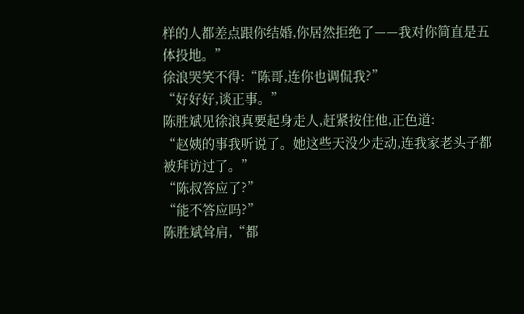样的人都差点跟你结婚,你居然拒绝了——我对你简直是五体投地。”
徐浪哭笑不得:“陈哥,连你也调侃我?”
“好好好,谈正事。”
陈胜斌见徐浪真要起身走人,赶紧按住他,正色道:
“赵姨的事我听说了。她这些天没少走动,连我家老头子都被拜访过了。”
“陈叔答应了?”
“能不答应吗?”
陈胜斌耸肩,“都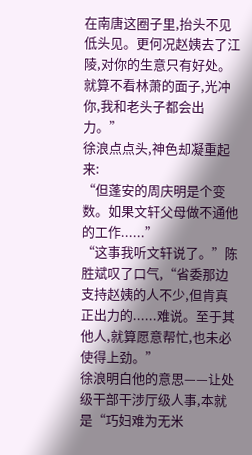在南唐这圈子里,抬头不见低头见。更何况赵姨去了江陵,对你的生意只有好处。就算不看林萧的面子,光冲你,我和老头子都会出力。”
徐浪点点头,神色却凝重起来:
“但蓬安的周庆明是个变数。如果文轩父母做不通他的工作......”
“这事我听文轩说了。”陈胜斌叹了口气,“省委那边支持赵姨的人不少,但肯真正出力的......难说。至于其他人,就算愿意帮忙,也未必使得上劲。”
徐浪明白他的意思——让处级干部干涉厅级人事,本就是“巧妇难为无米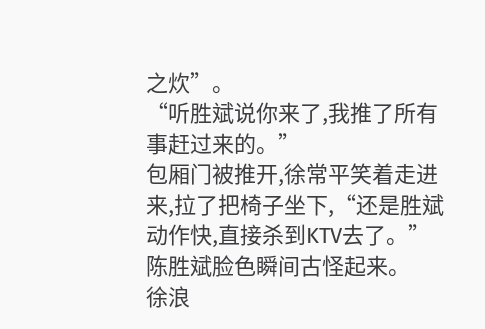之炊”。
“听胜斌说你来了,我推了所有事赶过来的。”
包厢门被推开,徐常平笑着走进来,拉了把椅子坐下,“还是胜斌动作快,直接杀到KTV去了。”
陈胜斌脸色瞬间古怪起来。
徐浪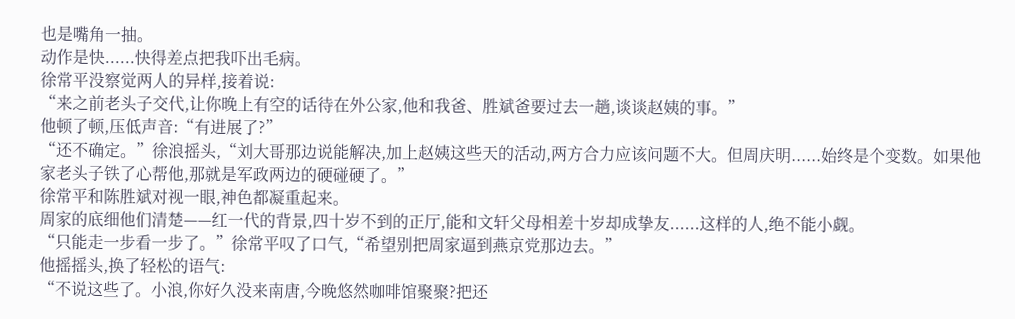也是嘴角一抽。
动作是快......快得差点把我吓出毛病。
徐常平没察觉两人的异样,接着说:
“来之前老头子交代,让你晚上有空的话待在外公家,他和我爸、胜斌爸要过去一趟,谈谈赵姨的事。”
他顿了顿,压低声音:“有进展了?”
“还不确定。”徐浪摇头,“刘大哥那边说能解决,加上赵姨这些天的活动,两方合力应该问题不大。但周庆明......始终是个变数。如果他家老头子铁了心帮他,那就是军政两边的硬碰硬了。”
徐常平和陈胜斌对视一眼,神色都凝重起来。
周家的底细他们清楚——红一代的背景,四十岁不到的正厅,能和文轩父母相差十岁却成挚友......这样的人,绝不能小觑。
“只能走一步看一步了。”徐常平叹了口气,“希望别把周家逼到燕京党那边去。”
他摇摇头,换了轻松的语气:
“不说这些了。小浪,你好久没来南唐,今晚悠然咖啡馆聚聚?把还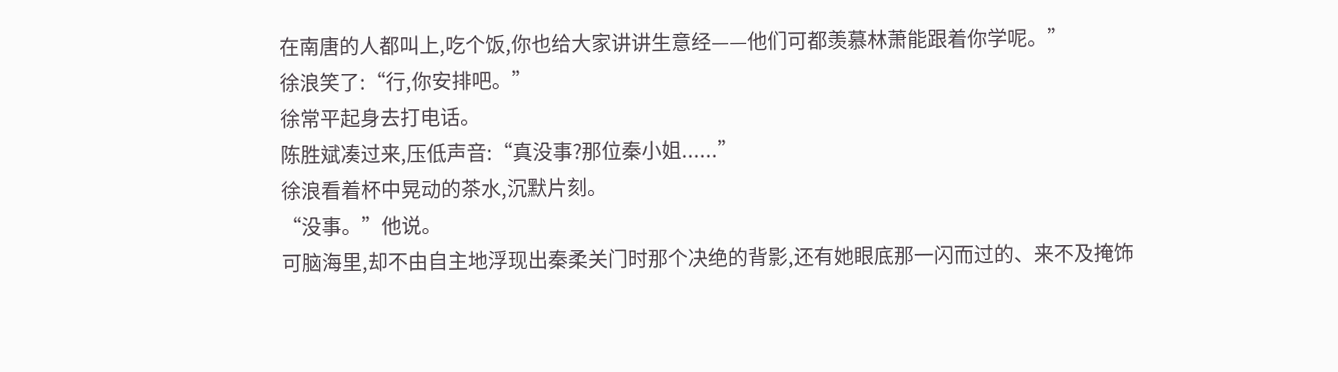在南唐的人都叫上,吃个饭,你也给大家讲讲生意经——他们可都羡慕林萧能跟着你学呢。”
徐浪笑了:“行,你安排吧。”
徐常平起身去打电话。
陈胜斌凑过来,压低声音:“真没事?那位秦小姐......”
徐浪看着杯中晃动的茶水,沉默片刻。
“没事。”他说。
可脑海里,却不由自主地浮现出秦柔关门时那个决绝的背影,还有她眼底那一闪而过的、来不及掩饰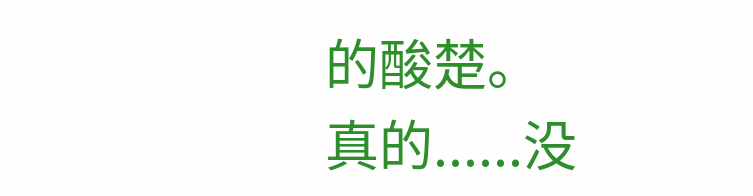的酸楚。
真的......没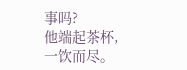事吗?
他端起茶杯,一饮而尽。